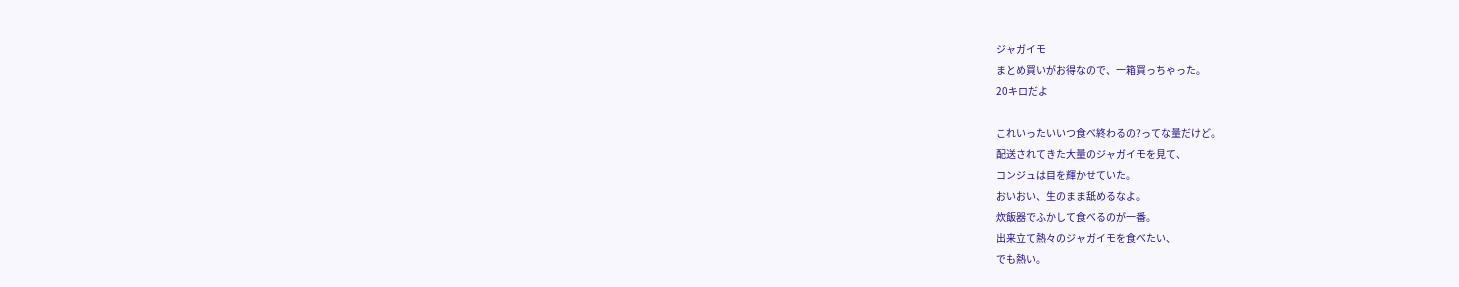ジャガイモ
まとめ買いがお得なので、一箱買っちゃった。
20キロだよ

これいったいいつ食べ終わるの?ってな量だけど。
配送されてきた大量のジャガイモを見て、
コンジュは目を輝かせていた。
おいおい、生のまま舐めるなよ。
炊飯器でふかして食べるのが一番。
出来立て熱々のジャガイモを食べたい、
でも熱い。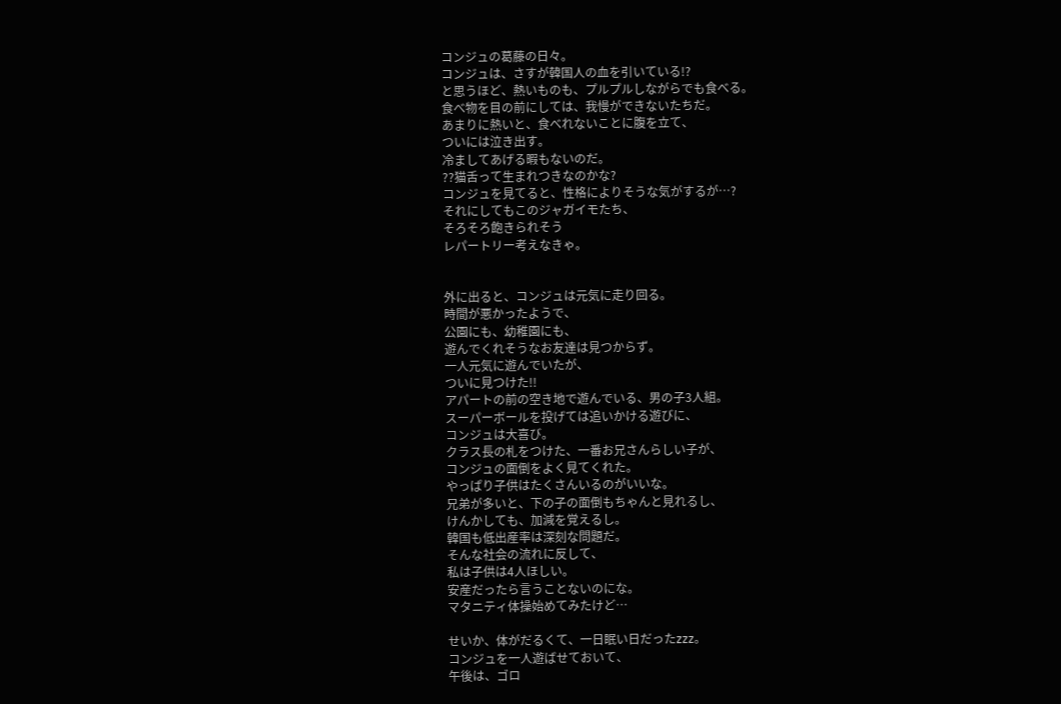コンジュの葛藤の日々。
コンジュは、さすが韓国人の血を引いている!?
と思うほど、熱いものも、プルプルしながらでも食べる。
食べ物を目の前にしては、我慢ができないたちだ。
あまりに熱いと、食べれないことに腹を立て、
ついには泣き出す。
冷ましてあげる暇もないのだ。
??猫舌って生まれつきなのかな?
コンジュを見てると、性格によりそうな気がするが…?
それにしてもこのジャガイモたち、
そろそろ飽きられそう
レパートリー考えなきゃ。


外に出ると、コンジュは元気に走り回る。
時間が悪かったようで、
公園にも、幼稚園にも、
遊んでくれそうなお友達は見つからず。
一人元気に遊んでいたが、
ついに見つけた!!
アパートの前の空き地で遊んでいる、男の子3人組。
スーパーボールを投げては追いかける遊びに、
コンジュは大喜び。
クラス長の札をつけた、一番お兄さんらしい子が、
コンジュの面倒をよく見てくれた。
やっぱり子供はたくさんいるのがいいな。
兄弟が多いと、下の子の面倒もちゃんと見れるし、
けんかしても、加減を覚えるし。
韓国も低出産率は深刻な問題だ。
そんな社会の流れに反して、
私は子供は4人ほしい。
安産だったら言うことないのにな。
マタニティ体操始めてみたけど…

せいか、体がだるくて、一日眠い日だったzzz。
コンジュを一人遊ばせておいて、
午後は、ゴロ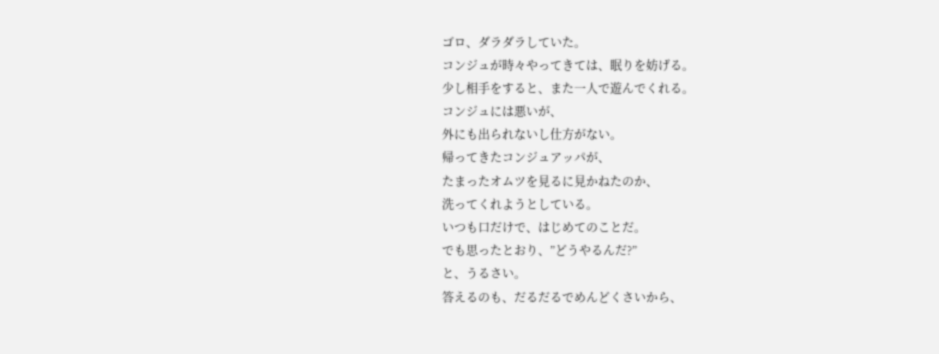ゴロ、ダラダラしていた。
コンジュが時々やってきては、眠りを妨げる。
少し相手をすると、また一人で遊んでくれる。
コンジュには悪いが、
外にも出られないし仕方がない。
帰ってきたコンジュアッパが、
たまったオムツを見るに見かねたのか、
洗ってくれようとしている。
いつも口だけで、はじめてのことだ。
でも思ったとおり、”どうやるんだ?”
と、うるさい。
答えるのも、だるだるでめんどくさいから、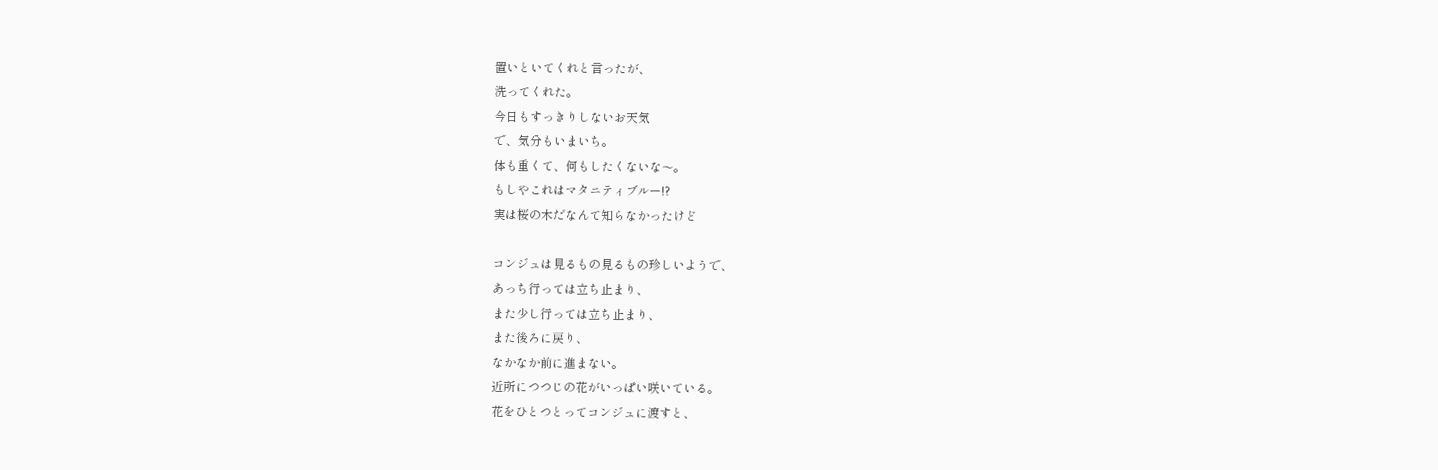置いといてくれと言ったが、
洗ってくれた。
今日もすっきりしないお天気
で、気分もいまいち。
体も重くて、何もしたくないな〜。
もしやこれはマタニティブルー!?
実は桜の木だなんて知らなかったけど

コンジュは見るもの見るもの珍しいようで、
あっち行っては立ち止まり、
また少し行っては立ち止まり、
また後ろに戻り、
なかなか前に進まない。
近所につつじの花がいっぱい咲いている。
花をひとつとってコンジュに渡すと、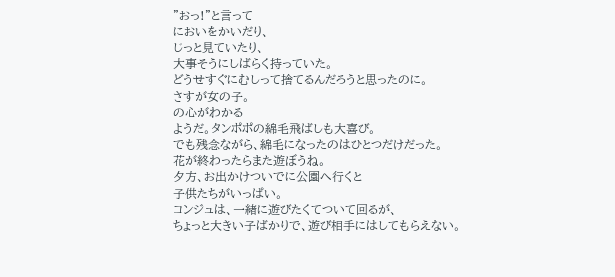”おっ!”と言って
においをかいだり、
じっと見ていたり、
大事そうにしばらく持っていた。
どうせすぐにむしって捨てるんだろうと思ったのに。
さすが女の子。
の心がわかる
ようだ。タンポポの綿毛飛ばしも大喜び。
でも残念ながら、綿毛になったのはひとつだけだった。
花が終わったらまた遊ぼうね。
夕方、お出かけついでに公園へ行くと
子供たちがいっぱい。
コンジュは、一緒に遊びたくてついて回るが、
ちょっと大きい子ばかりで、遊び相手にはしてもらえない。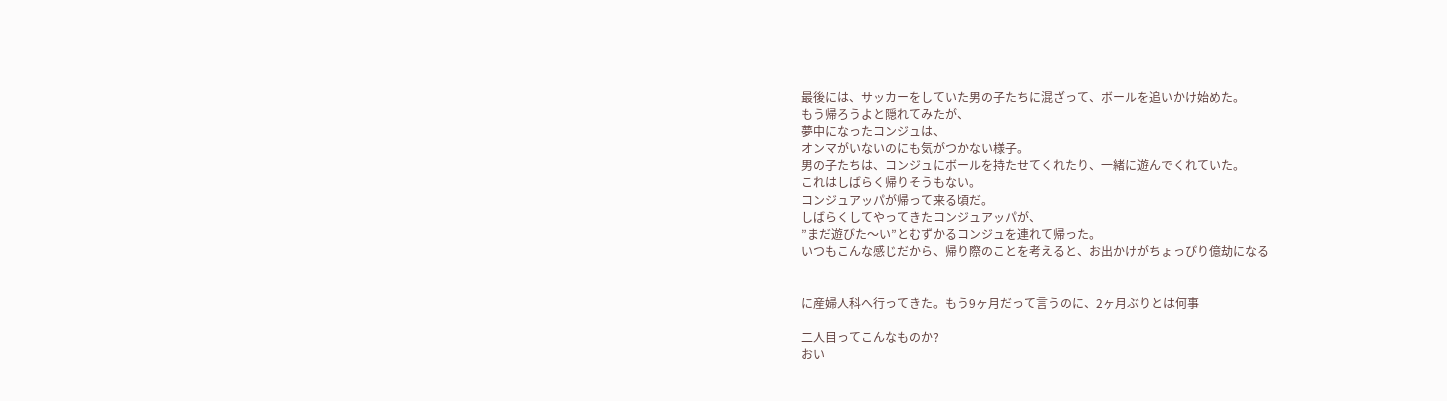最後には、サッカーをしていた男の子たちに混ざって、ボールを追いかけ始めた。
もう帰ろうよと隠れてみたが、
夢中になったコンジュは、
オンマがいないのにも気がつかない様子。
男の子たちは、コンジュにボールを持たせてくれたり、一緒に遊んでくれていた。
これはしばらく帰りそうもない。
コンジュアッパが帰って来る頃だ。
しばらくしてやってきたコンジュアッパが、
”まだ遊びた〜い”とむずかるコンジュを連れて帰った。
いつもこんな感じだから、帰り際のことを考えると、お出かけがちょっぴり億劫になる


に産婦人科へ行ってきた。もう9ヶ月だって言うのに、2ヶ月ぶりとは何事

二人目ってこんなものか?
おい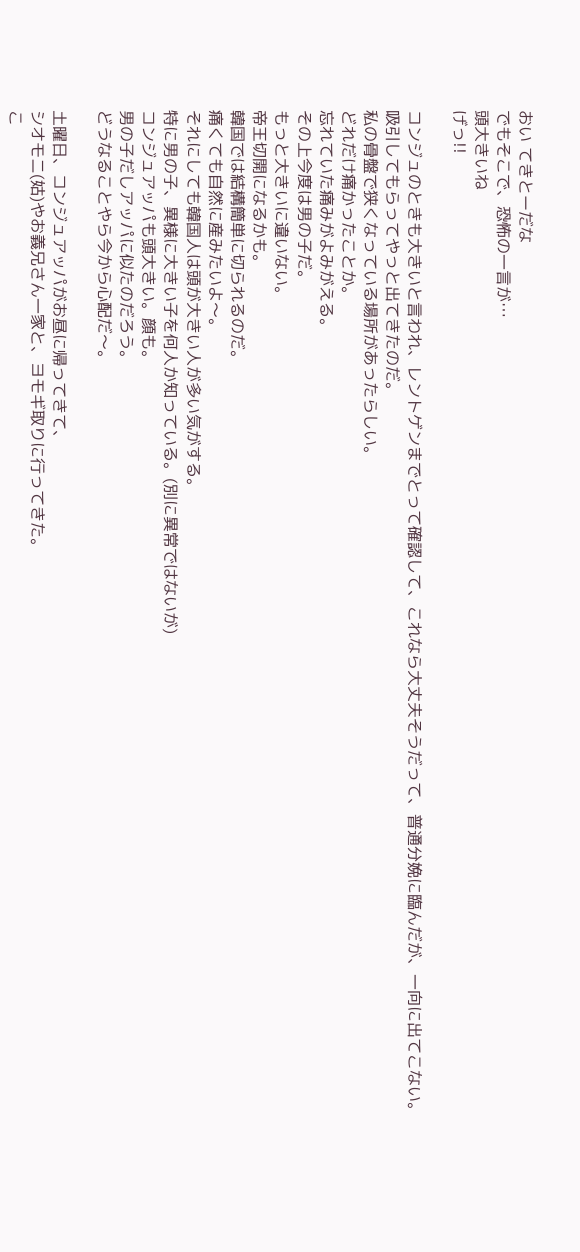おい てきとーだな
でもそこで、恐怖の一言が…
頭大きいね
げっ!!

コンジュのときも大きいと言われ、レントゲンまでとって確認して、これなら大丈夫そうだって、普通分娩に臨んだが、一向に出てこない。
吸引してもらってやっと出てきたのだ。
私の骨盤で狭くなっている場所があったらしい。
どれだけ痛かったことか。
忘れていた痛みがよみがえる。
その上今度は男の子だ。
もっと大きいに違いない。
帝王切開になるかも。
韓国では結構簡単に切られるのだ。
痛くても自然に産みたいよ〜。
それにしても韓国人は頭が大きい人が多い気がする。
特に男の子、異様に大きい子を何人か知っている。(別に異常ではないが)
コンジュアッパも頭大きい。顔も。
男の子だしアッパに似たのだろう。
どうなることやら今から心配だ〜。

土曜日、コンジュアッパがお昼に帰ってきて、
シオモニ(姑)やお義兄さん一家と、ヨモギ取りに行ってきた。
こ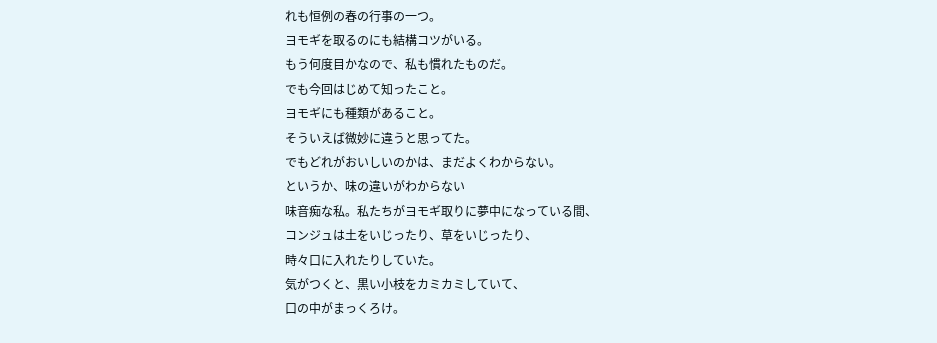れも恒例の春の行事の一つ。
ヨモギを取るのにも結構コツがいる。
もう何度目かなので、私も慣れたものだ。
でも今回はじめて知ったこと。
ヨモギにも種類があること。
そういえば微妙に違うと思ってた。
でもどれがおいしいのかは、まだよくわからない。
というか、味の違いがわからない
味音痴な私。私たちがヨモギ取りに夢中になっている間、
コンジュは土をいじったり、草をいじったり、
時々口に入れたりしていた。
気がつくと、黒い小枝をカミカミしていて、
口の中がまっくろけ。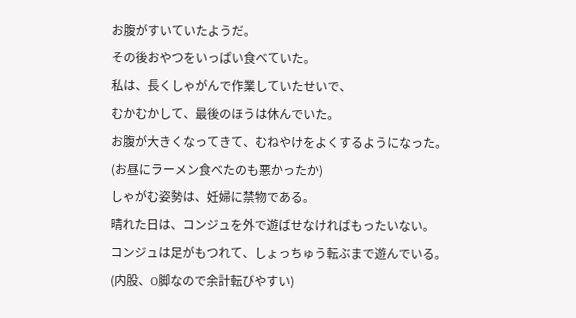お腹がすいていたようだ。
その後おやつをいっぱい食べていた。
私は、長くしゃがんで作業していたせいで、
むかむかして、最後のほうは休んでいた。
お腹が大きくなってきて、むねやけをよくするようになった。
(お昼にラーメン食べたのも悪かったか)
しゃがむ姿勢は、妊婦に禁物である。
晴れた日は、コンジュを外で遊ばせなければもったいない。
コンジュは足がもつれて、しょっちゅう転ぶまで遊んでいる。
(内股、O脚なので余計転びやすい)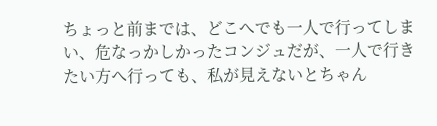ちょっと前までは、どこへでも一人で行ってしまい、危なっかしかったコンジュだが、一人で行きたい方へ行っても、私が見えないとちゃん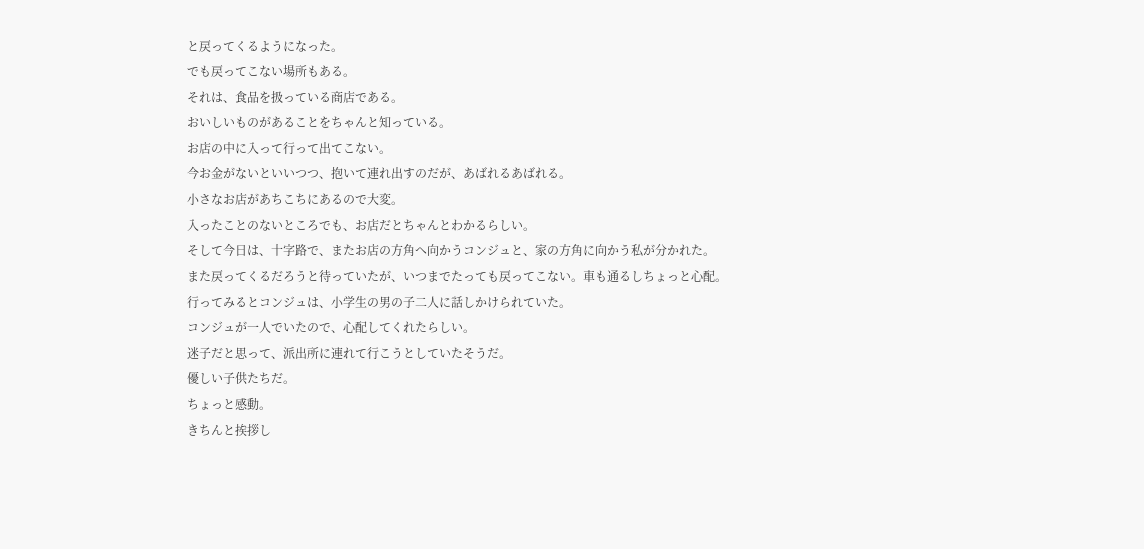と戻ってくるようになった。
でも戻ってこない場所もある。
それは、食品を扱っている商店である。
おいしいものがあることをちゃんと知っている。
お店の中に入って行って出てこない。
今お金がないといいつつ、抱いて連れ出すのだが、あばれるあばれる。
小さなお店があちこちにあるので大変。
入ったことのないところでも、お店だとちゃんとわかるらしい。
そして今日は、十字路で、またお店の方角へ向かうコンジュと、家の方角に向かう私が分かれた。
また戻ってくるだろうと待っていたが、いつまでたっても戻ってこない。車も通るしちょっと心配。
行ってみるとコンジュは、小学生の男の子二人に話しかけられていた。
コンジュが一人でいたので、心配してくれたらしい。
迷子だと思って、派出所に連れて行こうとしていたそうだ。
優しい子供たちだ。
ちょっと感動。
きちんと挨拶し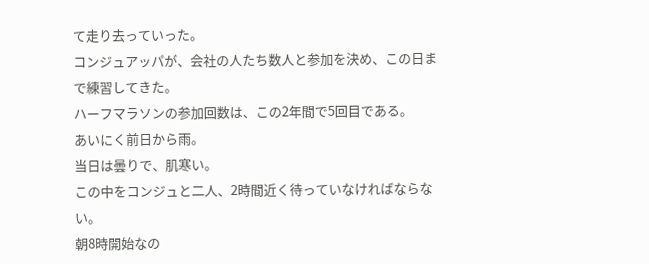て走り去っていった。
コンジュアッパが、会社の人たち数人と参加を決め、この日まで練習してきた。
ハーフマラソンの参加回数は、この2年間で5回目である。
あいにく前日から雨。
当日は曇りで、肌寒い。
この中をコンジュと二人、2時間近く待っていなければならない。
朝8時開始なの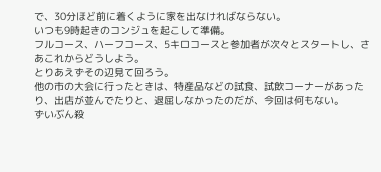で、30分ほど前に着くように家を出なければならない。
いつも9時起きのコンジュを起こして準備。
フルコース、ハーフコース、5キロコースと参加者が次々とスタートし、さあこれからどうしよう。
とりあえずその辺見て回ろう。
他の市の大会に行ったときは、特産品などの試食、試飲コーナーがあったり、出店が並んでたりと、退屈しなかったのだが、今回は何もない。
ずいぶん殺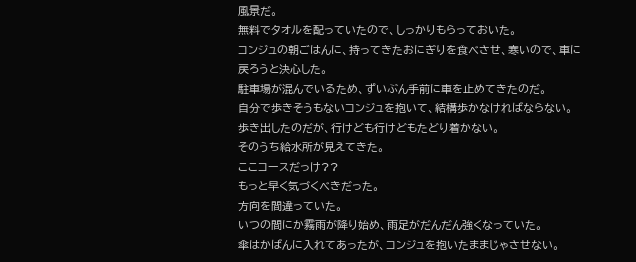風景だ。
無料でタオルを配っていたので、しっかりもらっておいた。
コンジュの朝ごはんに、持ってきたおにぎりを食べさせ、寒いので、車に戻ろうと決心した。
駐車場が混んでいるため、ずいぶん手前に車を止めてきたのだ。
自分で歩きそうもないコンジュを抱いて、結構歩かなければならない。
歩き出したのだが、行けども行けどもたどり着かない。
そのうち給水所が見えてきた。
ここコースだっけ??
もっと早く気づくべきだった。
方向を間違っていた。
いつの間にか霧雨が降り始め、雨足がだんだん強くなっていた。
傘はかばんに入れてあったが、コンジュを抱いたままじゃさせない。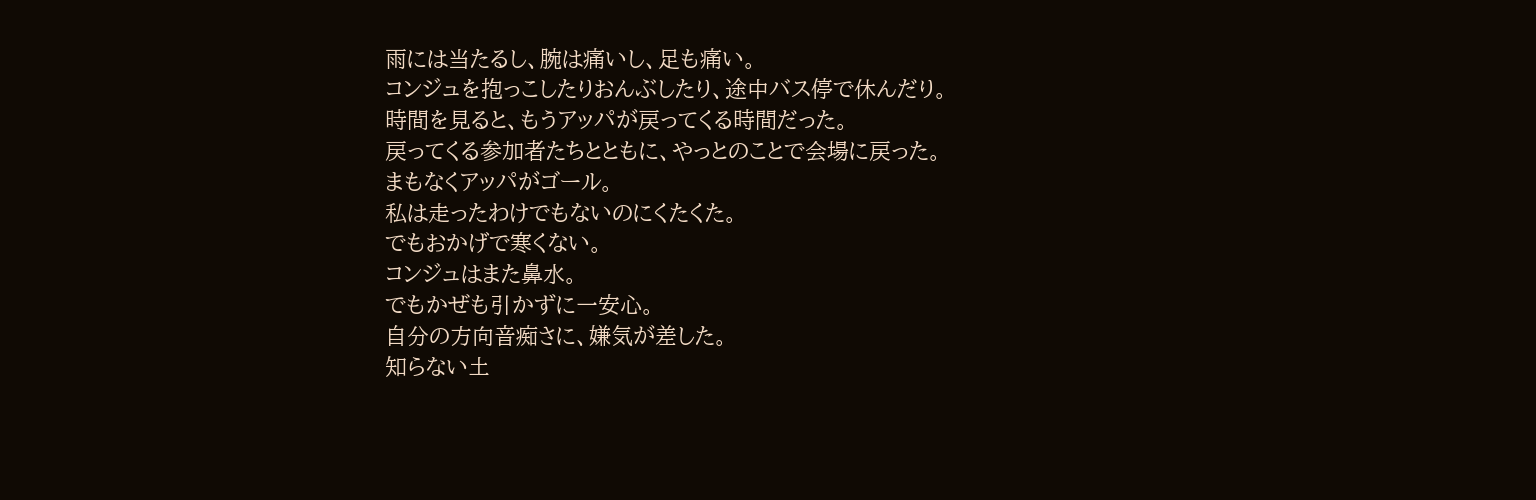雨には当たるし、腕は痛いし、足も痛い。
コンジュを抱っこしたりおんぶしたり、途中バス停で休んだり。
時間を見ると、もうアッパが戻ってくる時間だった。
戻ってくる参加者たちとともに、やっとのことで会場に戻った。
まもなくアッパがゴール。
私は走ったわけでもないのにくたくた。
でもおかげで寒くない。
コンジュはまた鼻水。
でもかぜも引かずに一安心。
自分の方向音痴さに、嫌気が差した。
知らない土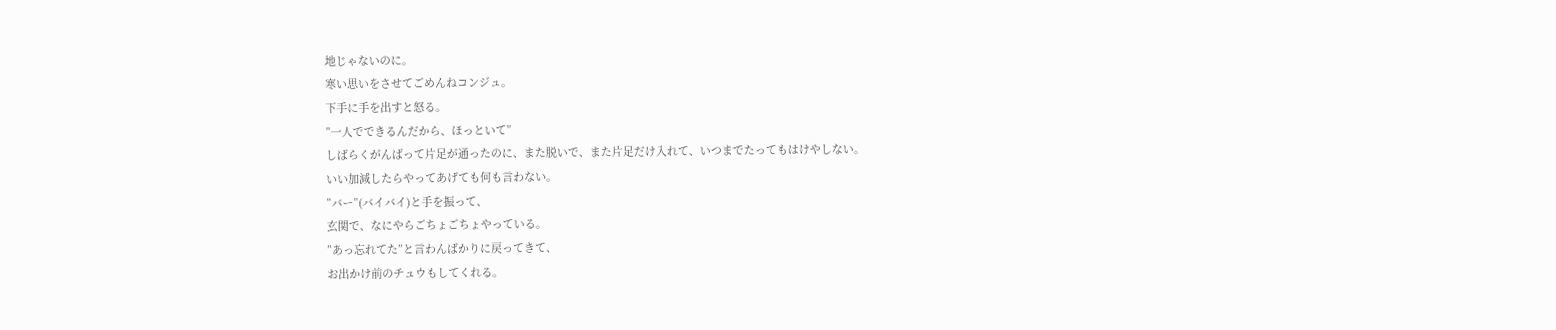地じゃないのに。
寒い思いをさせてごめんねコンジュ。
下手に手を出すと怒る。
”一人でできるんだから、ほっといて”
しばらくがんばって片足が通ったのに、また脱いで、また片足だけ入れて、いつまでたってもはけやしない。
いい加減したらやってあげても何も言わない。
”バー”(バイバイ)と手を振って、
玄関で、なにやらごちょごちょやっている。
”あっ忘れてた”と言わんばかりに戻ってきて、
お出かけ前のチュウもしてくれる。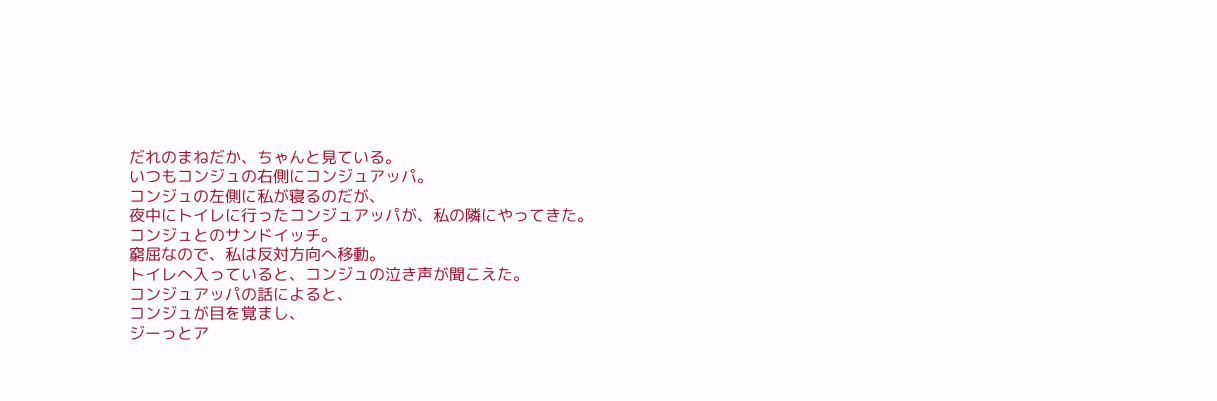だれのまねだか、ちゃんと見ている。
いつもコンジュの右側にコンジュアッパ。
コンジュの左側に私が寝るのだが、
夜中にトイレに行ったコンジュアッパが、私の隣にやってきた。
コンジュとのサンドイッチ。
窮屈なので、私は反対方向へ移動。
トイレへ入っていると、コンジュの泣き声が聞こえた。
コンジュアッパの話によると、
コンジュが目を覚まし、
ジーっとア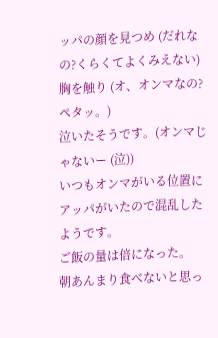ッパの顔を見つめ (だれなの?くらくてよくみえない)
胸を触り (オ、オンマなの? ペタッ。)
泣いたそうです。(オンマじゃないー (泣))
いつもオンマがいる位置にアッパがいたので混乱したようです。
ご飯の量は倍になった。
朝あんまり食べないと思っ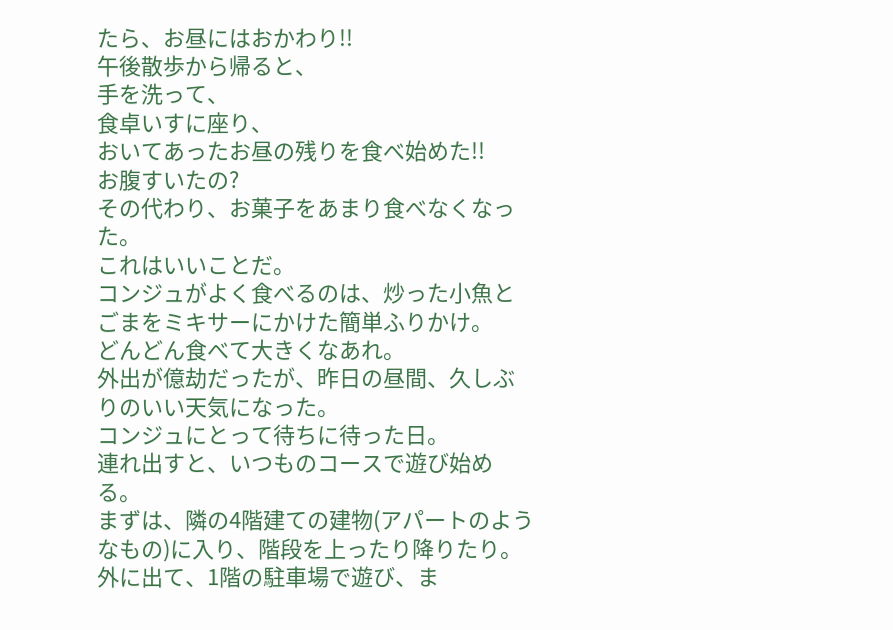たら、お昼にはおかわり!!
午後散歩から帰ると、
手を洗って、
食卓いすに座り、
おいてあったお昼の残りを食べ始めた!!
お腹すいたの?
その代わり、お菓子をあまり食べなくなった。
これはいいことだ。
コンジュがよく食べるのは、炒った小魚とごまをミキサーにかけた簡単ふりかけ。
どんどん食べて大きくなあれ。
外出が億劫だったが、昨日の昼間、久しぶりのいい天気になった。
コンジュにとって待ちに待った日。
連れ出すと、いつものコースで遊び始める。
まずは、隣の4階建ての建物(アパートのようなもの)に入り、階段を上ったり降りたり。
外に出て、1階の駐車場で遊び、ま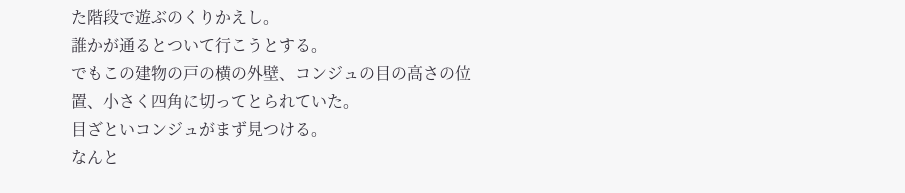た階段で遊ぶのくりかえし。
誰かが通るとついて行こうとする。
でもこの建物の戸の横の外壁、コンジュの目の高さの位置、小さく四角に切ってとられていた。
目ざといコンジュがまず見つける。
なんと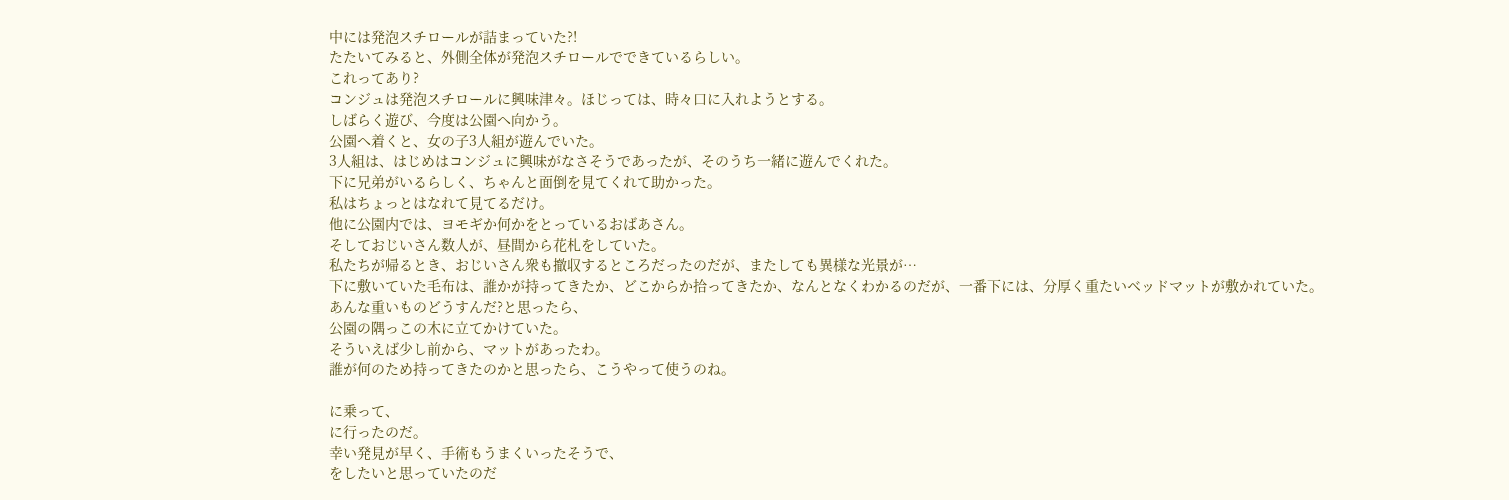中には発泡スチロールが詰まっていた?!
たたいてみると、外側全体が発泡スチロールでできているらしい。
これってあり?
コンジュは発泡スチロールに興味津々。ほじっては、時々口に入れようとする。
しばらく遊び、今度は公園へ向かう。
公園へ着くと、女の子3人組が遊んでいた。
3人組は、はじめはコンジュに興味がなさそうであったが、そのうち一緒に遊んでくれた。
下に兄弟がいるらしく、ちゃんと面倒を見てくれて助かった。
私はちょっとはなれて見てるだけ。
他に公園内では、ヨモギか何かをとっているおばあさん。
そしておじいさん数人が、昼間から花札をしていた。
私たちが帰るとき、おじいさん衆も撤収するところだったのだが、またしても異様な光景が…
下に敷いていた毛布は、誰かが持ってきたか、どこからか拾ってきたか、なんとなくわかるのだが、一番下には、分厚く重たいベッドマットが敷かれていた。
あんな重いものどうすんだ?と思ったら、
公園の隅っこの木に立てかけていた。
そういえば少し前から、マットがあったわ。
誰が何のため持ってきたのかと思ったら、こうやって使うのね。

に乗って、
に行ったのだ。
幸い発見が早く、手術もうまくいったそうで、
をしたいと思っていたのだ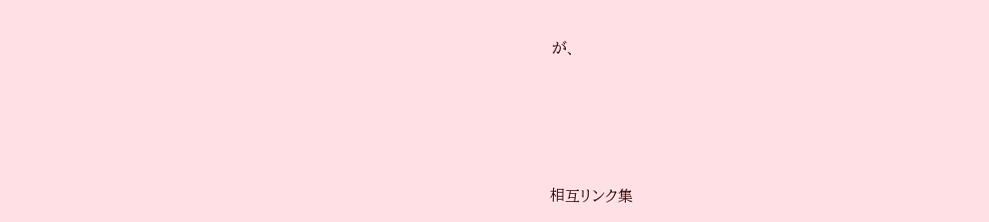が、






相互リンク集